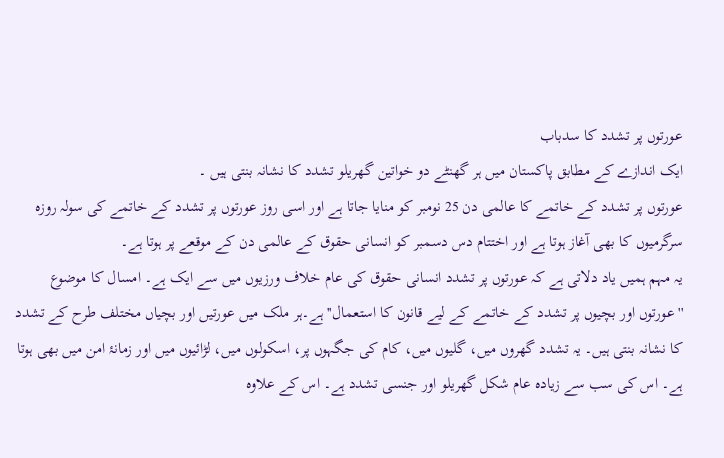عورتوں پر تشدد کا سدباب
ایک اندازے کے مطابق پاکستان میں ہر گھنٹے دو خواتین گھریلو تشدد کا نشانہ بنتی ہیں ۔
عورتوں پر تشدد کے خاتمے کا عالمی دن 25 نومبر کو منایا جاتا ہے اور اسی روز عورتوں پر تشدد کے خاتمے کی سولہ روزہ سرگرمیوں کا بھی آغاز ہوتا ہے اور اختتام دس دسمبر کو انسانی حقوق کے عالمی دن کے موقعے پر ہوتا ہے۔
یہ مہم ہمیں یاد دلاتی ہے کہ عورتوں پر تشدد انسانی حقوق کی عام خلاف ورزیوں میں سے ایک ہے۔ امسال کا موضوع ''عورتوں اور بچیوں پر تشدد کے خاتمے کے لیے قانون کا استعمال'' ہے۔ہر ملک میں عورتیں اور بچیاں مختلف طرح کے تشدد کا نشانہ بنتی ہیں۔ یہ تشدد گھروں میں، گلیوں میں، کام کی جگہوں پر، اسکولوں میں، لڑائیوں میں اور زمانۂ امن میں بھی ہوتا ہے۔ اس کی سب سے زیادہ عام شکل گھریلو اور جنسی تشدد ہے۔ اس کے علاوہ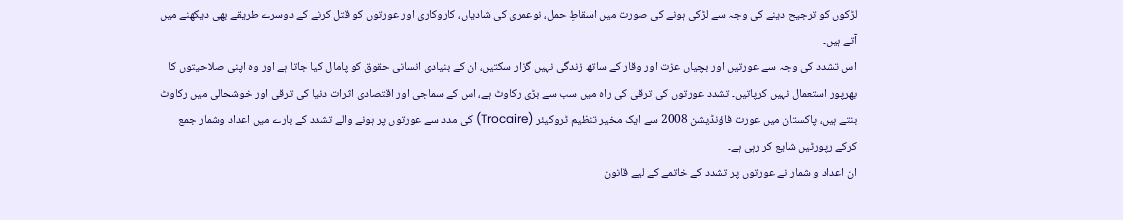لڑکوں کو ترجیح دینے کی وجہ سے لڑکی ہونے کی صورت میں اسقاطِ حمل، نوعمری کی شادیاں، کاروکاری اور عورتوں کو قتل کرنے کے دوسرے طریقے بھی دیکھنے میں آتے ہیں۔
اس تشدد کی وجہ سے عورتیں اور بچیاں عزت اور وقار کے ساتھ زندگی نہیں گزار سکتیں، ان کے بنیادی انسانی حقوق کو پامال کیا جاتا ہے اور وہ اپنی صلاحیتوں کا بھرپور استعمال نہیں کرپاتیں۔ تشدد عورتوں کی ترقی کی راہ میں سب سے بڑی رکاوٹ ہے، اس کے سماجی اور اقتصادی اثرات دنیا کی ترقی اور خوشحالی میں رکاوٹ بنتے ہیں، پاکستان میں عورت فاؤنڈیشن 2008 سے ایک مخیر تنظیم ٹروکیئر (Trocaire) کی مدد سے عورتوں پر ہونے والے تشدد کے بارے میں اعداد وشمار جمع کرکے رپورٹیں شایع کر رہی ہے۔
ان اعداد و شمار نے عورتوں پر تشدد کے خاتمے کے لیے قانون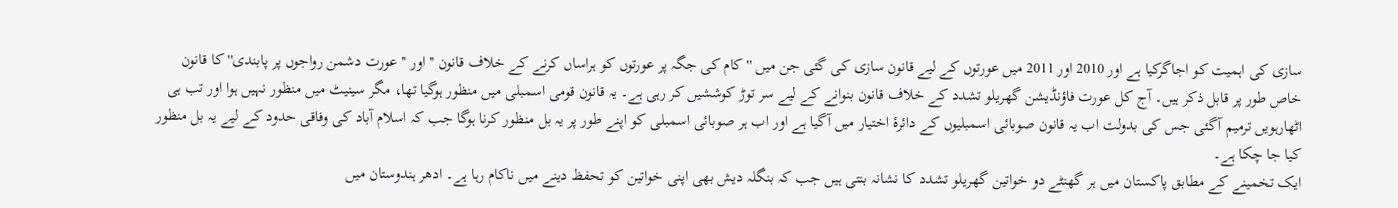سازی کی اہمیت کو اجاگرکیا ہے اور 2010 اور 2011 میں عورتوں کے لیے قانون سازی کی گئی جن میں ''کام کی جگہ پر عورتوں کو ہراساں کرنے کے خلاف قانون '' اور ''عورت دشمن رواجوں پر پابندی'' کا قانون خاص طور پر قابل ذکر ہیں۔ آج کل عورت فاؤنڈیشن گھریلو تشدد کے خلاف قانون بنوانے کے لیے سر توڑ کوششیں کر رہی ہے۔ یہ قانون قومی اسمبلی میں منظور ہوگیا تھا، مگر سینیٹ میں منظور نہیں ہوا اور تب ہی اٹھارہویں ترمیم آگئی جس کی بدولت اب یہ قانون صوبائی اسمبلیوں کے دائرۂ اختیار میں آگیا ہے اور اب ہر صوبائی اسمبلی کو اپنے طور پر یہ بل منظور کرنا ہوگا جب کہ اسلام آباد کی وفاقی حدود کے لیے یہ بل منظور کیا جا چکا ہے۔
ایک تخمینے کے مطابق پاکستان میں ہر گھنٹے دو خواتین گھریلو تشدد کا نشانہ بنتی ہیں جب کہ بنگلہ دیش بھی اپنی خواتین کو تحفظ دینے میں ناکام رہا ہے۔ ادھر ہندوستان میں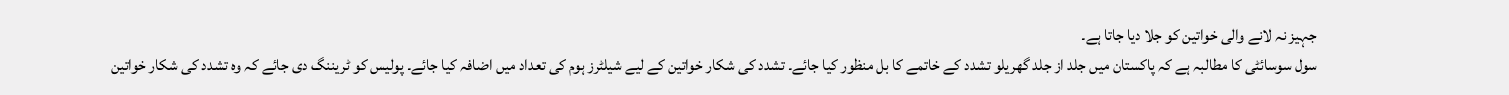جہیز نہ لانے والی خواتین کو جلا دیا جاتا ہے۔
سول سوسائٹی کا مطالبہ ہے کہ پاکستان میں جلد از جلد گھریلو تشدد کے خاتمے کا بل منظور کیا جائے۔ تشدد کی شکار خواتین کے لیے شیلٹرز ہوم کی تعداد میں اضافہ کیا جائے۔ پولیس کو ٹریننگ دی جائے کہ وہ تشدد کی شکار خواتین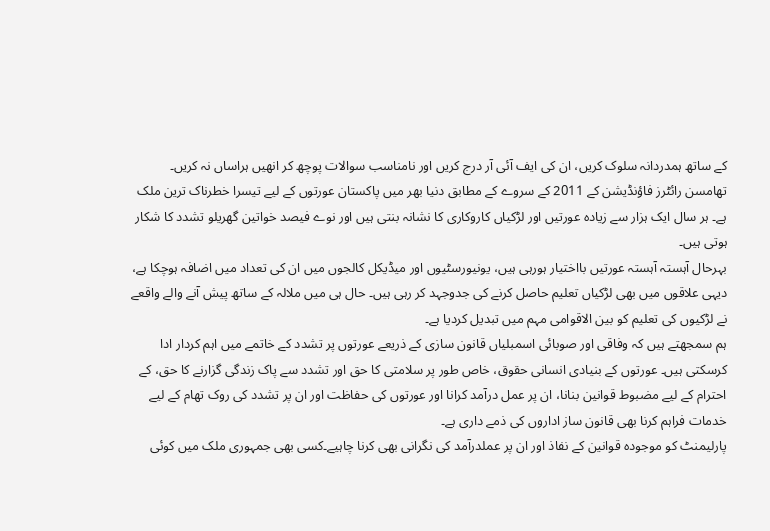کے ساتھ ہمدردانہ سلوک کریں، ان کی ایف آئی آر درج کریں اور نامناسب سوالات پوچھ کر انھیں ہراساں نہ کریں۔
تھامسن رائٹرز فاؤنڈیشن کے 2011 کے سروے کے مطابق دنیا بھر میں پاکستان عورتوں کے لیے تیسرا خطرناک ترین ملک ہے۔ ہر سال ایک ہزار سے زیادہ عورتیں اور لڑکیاں کاروکاری کا نشانہ بنتی ہیں اور نوے فیصد خواتین گھریلو تشدد کا شکار ہوتی ہیں۔
بہرحال آہستہ آہستہ عورتیں بااختیار ہورہی ہیں، یونیورسٹیوں اور میڈیکل کالجوں میں ان کی تعداد میں اضافہ ہوچکا ہے، دیہی علاقوں میں بھی لڑکیاں تعلیم حاصل کرنے کی جدوجہد کر رہی ہیں۔ حال ہی میں ملالہ کے ساتھ پیش آنے والے واقعے نے لڑکیوں کی تعلیم کو بین الاقوامی مہم میں تبدیل کردیا ہے۔
ہم سمجھتے ہیں کہ وفاقی اور صوبائی اسمبلیاں قانون سازی کے ذریعے عورتوں پر تشدد کے خاتمے میں اہم کردار ادا کرسکتی ہیں۔ عورتوں کے بنیادی انسانی حقوق، خاص طور پر سلامتی کا حق اور تشدد سے پاک زندگی گزارنے کا حق، کے احترام کے لیے مضبوط قوانین بنانا، ان پر عمل درآمد کرانا اور عورتوں کی حفاظت اور ان پر تشدد کی روک تھام کے لیے خدمات فراہم کرنا بھی قانون ساز اداروں کی ذمے داری ہے۔
پارلیمنٹ کو موجودہ قوانین کے نفاذ اور ان پر عملدرآمد کی نگرانی بھی کرنا چاہیے۔کسی بھی جمہوری ملک میں کوئی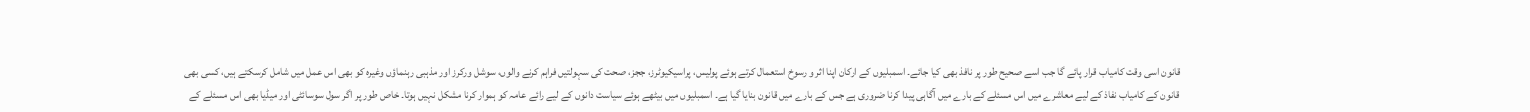قانون اسی وقت کامیاب قرار پائے گا جب اسے صحیح طور پر نافذ بھی کیا جائے۔ اسمبلیوں کے ارکان اپنا اثر و رسوخ استعمال کرتے ہوئے پولیس، پراسیکیوٹرز، ججز، صحت کی سہولتیں فراہم کرنے والوں، سوشل ورکرز اور مذہبی رہنماؤں وغیرہ کو بھی اس عمل میں شامل کرسکتے ہیں، کسی بھی قانون کے کامیاب نفاذ کے لیے معاشرے میں اس مسئلے کے بارے میں آگاہی پیدا کرنا ضروری ہے جس کے بارے میں قانون بنایا گیا ہے۔ اسمبلیوں میں بیٹھے ہوئے سیاست دانوں کے لیے رائے عامہ کو ہموار کرنا مشکل نہیں ہوتا۔ خاص طور پر اگر سول سوسائٹی اور میڈیا بھی اس مسئلے کے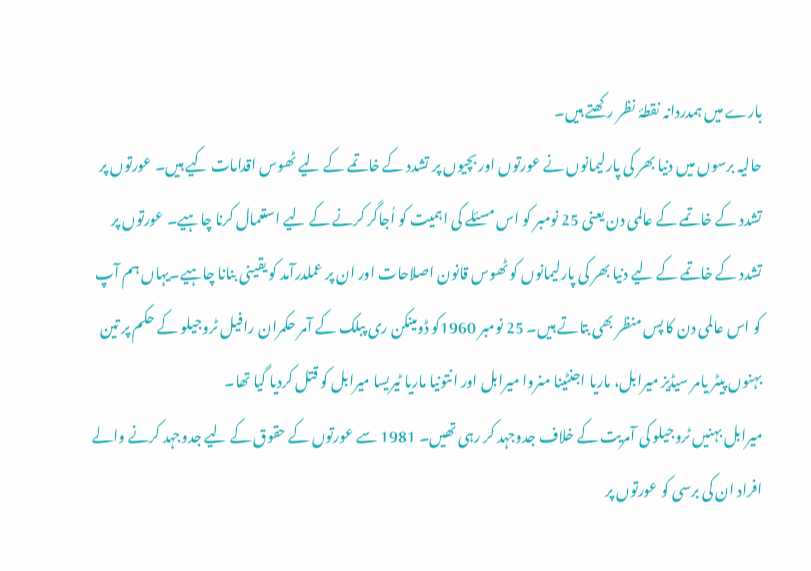بارے میں ہمدردانہ نقطۂ نظر رکھتے ہیں۔
حالیہ برسوں میں دنیا بھر کی پارلیمانوں نے عورتوں اور بچیوں پر تشدد کے خاتمے کے لیے ٹھوس اقدامات کیے ہیں۔ عورتوں پر تشدد کے خاتمے کے عالمی دن یعنی 25 نومبر کو اس مسئلے کی اہمیت کو اُجاگر کرنے کے لیے استعمال کرنا چاہیے۔ عورتوں پر تشدد کے خاتمے کے لیے دنیا بھر کی پارلیمانوں کو ٹھوس قانون اصلاحات اور ان پر عملدرآمد کو یقینی بنانا چاہیے۔یہاں ہم آپ کو اس عالمی دن کا پس منظر بھی بتاتے ہیں۔ 25 نومبر 1960کو ڈومینکن ری پبلک کے آمر حکمران رافیل ٹروجیلو کے حکم پر تین بہنوں پیٹر یامر سیڈیز میرابل، ماریا اجنٹینا منروا میرابل اور انتونیا ماریا ٹیریسا میرابل کو قتل کردیا گیا تھا۔
میرابل بہنیں ٹروجیلو کی آمریت کے خلاف جدوجہد کر رہی تھیں۔ 1981 سے عورتوں کے حقوق کے لیے جدوجہد کرنے والے افراد ان کی برسی کو عورتوں پر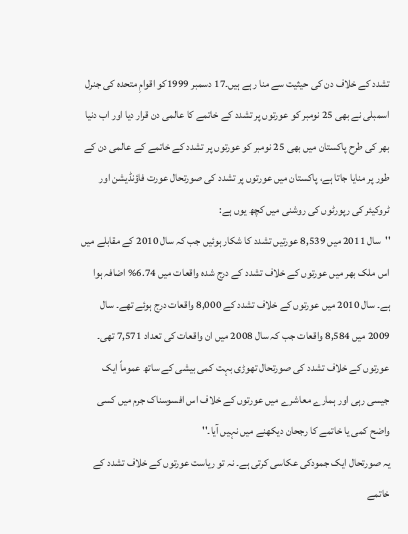تشدد کے خلاف دن کی حیثیت سے منا رہے ہیں۔17 دسمبر 1999کو اقوامِ متحدہ کی جنرل اسمبلی نے بھی 25 نومبر کو عورتوں پر تشدد کے خاتمے کا عالمی دن قرار دیا اور اب دنیا بھر کی طرح پاکستان میں بھی 25 نومبر کو عورتوں پر تشدد کے خاتمے کے عالمی دن کے طور پر منایا جاتا ہے، پاکستان میں عورتوں پر تشدد کی صورتحال عورت فاؤنڈیشن اور ٹروکیئر کی رپورٹوں کی روشنی میں کچھ یوں ہے:
''سال 2011 میں 8,539 عورتیں تشدد کا شکار ہوئیں جب کہ سال 2010 کے مقابلے میں اس ملک بھر میں عورتوں کے خلاف تشدد کے درج شدہ واقعات میں 6.74% اضافہ ہوا ہے۔ سال 2010 میں عورتوں کے خلاف تشدد کے 8,000 واقعات درج ہوئے تھے۔ سال 2009 میں 8,584 واقعات جب کہ سال 2008 میں ان واقعات کی تعداد 7,571 تھی۔ عورتوں کے خلاف تشدد کی صورتحال تھوڑی بہت کمی بیشی کے ساتھ عموماً ایک جیسی رہی اور ہمارے معاشرے میں عورتوں کے خلاف اس افسوسناک جرم میں کسی واضح کمی یا خاتمے کا رجحان دیکھنے میں نہیں آیا۔''
یہ صورتحال ایک جمودکی عکاسی کرتی ہے۔ نہ تو ریاست عورتوں کے خلاف تشدد کے خاتمے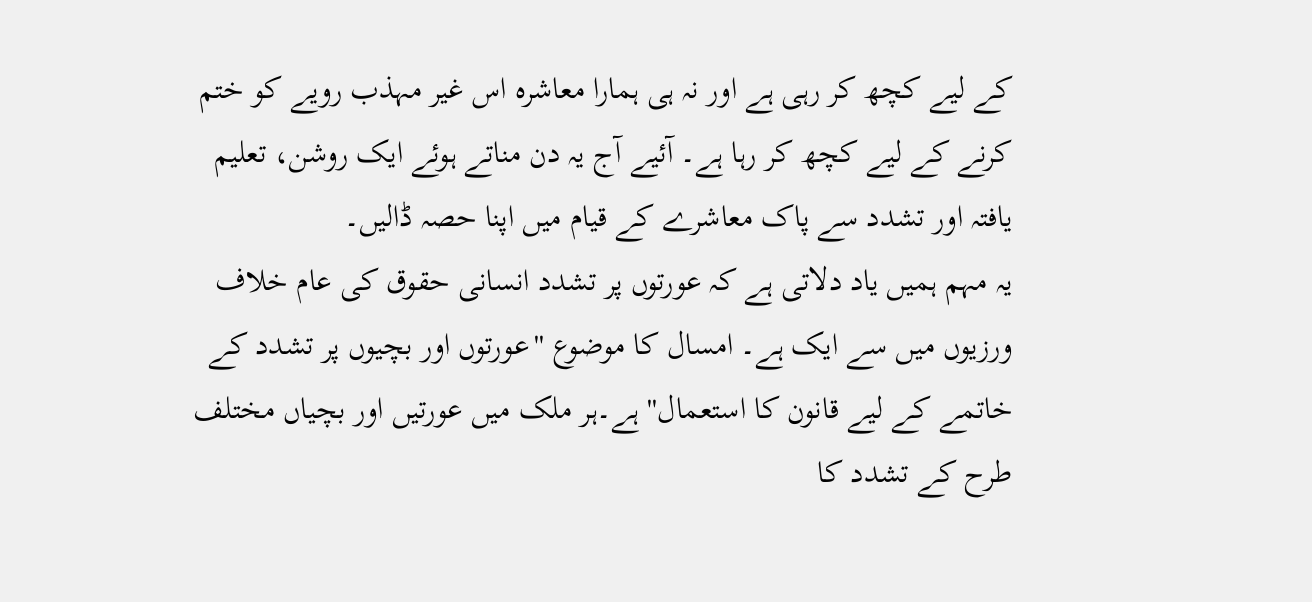کے لیے کچھ کر رہی ہے اور نہ ہی ہمارا معاشرہ اس غیر مہذب رویے کو ختم کرنے کے لیے کچھ کر رہا ہے۔ آئیے آج یہ دن مناتے ہوئے ایک روشن، تعلیم یافتہ اور تشدد سے پاک معاشرے کے قیام میں اپنا حصہ ڈالیں۔
یہ مہم ہمیں یاد دلاتی ہے کہ عورتوں پر تشدد انسانی حقوق کی عام خلاف ورزیوں میں سے ایک ہے۔ امسال کا موضوع ''عورتوں اور بچیوں پر تشدد کے خاتمے کے لیے قانون کا استعمال'' ہے۔ہر ملک میں عورتیں اور بچیاں مختلف طرح کے تشدد کا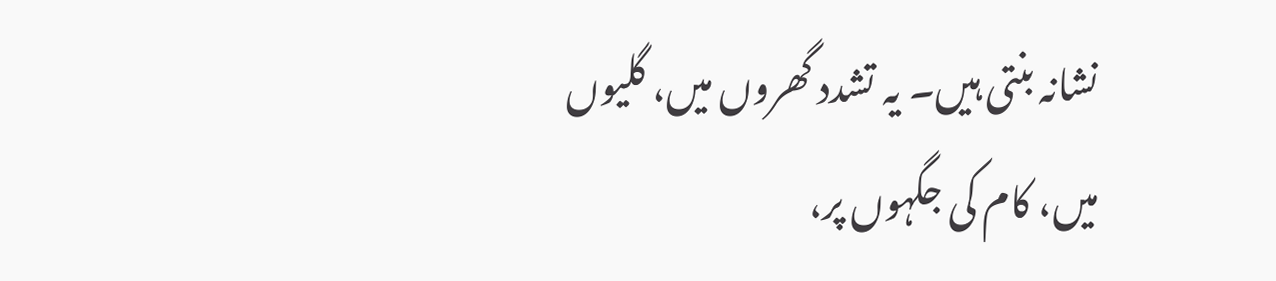نشانہ بنتی ہیں۔ یہ تشدد گھروں میں، گلیوں میں، کام کی جگہوں پر،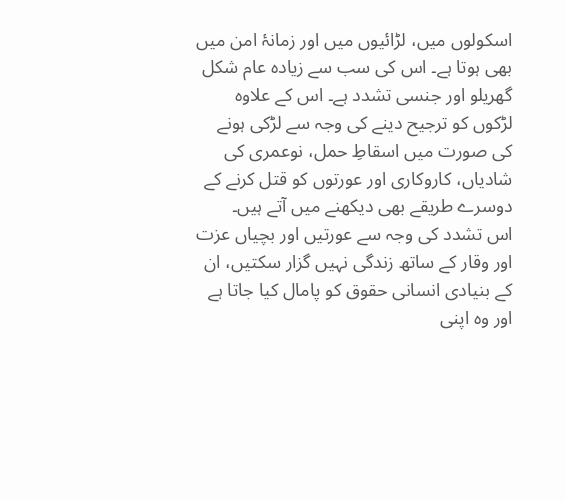اسکولوں میں، لڑائیوں میں اور زمانۂ امن میں بھی ہوتا ہے۔ اس کی سب سے زیادہ عام شکل گھریلو اور جنسی تشدد ہے۔ اس کے علاوہ لڑکوں کو ترجیح دینے کی وجہ سے لڑکی ہونے کی صورت میں اسقاطِ حمل، نوعمری کی شادیاں، کاروکاری اور عورتوں کو قتل کرنے کے دوسرے طریقے بھی دیکھنے میں آتے ہیں۔
اس تشدد کی وجہ سے عورتیں اور بچیاں عزت اور وقار کے ساتھ زندگی نہیں گزار سکتیں، ان کے بنیادی انسانی حقوق کو پامال کیا جاتا ہے اور وہ اپنی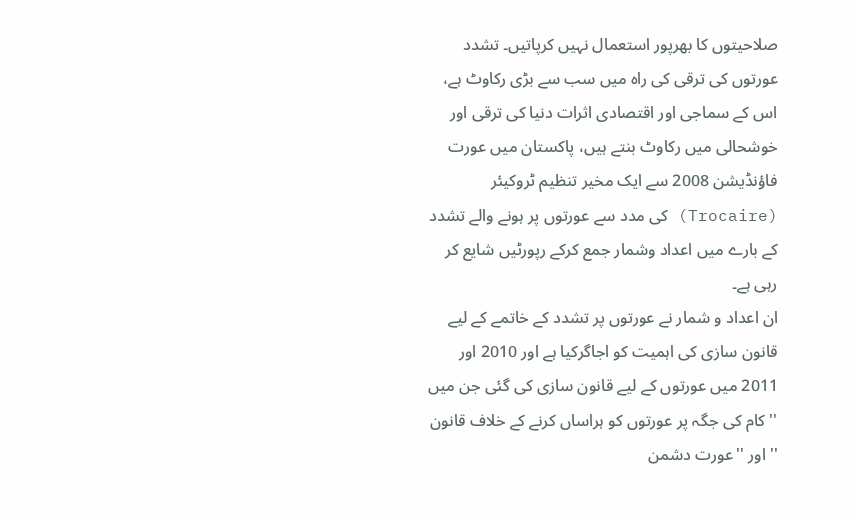صلاحیتوں کا بھرپور استعمال نہیں کرپاتیں۔ تشدد عورتوں کی ترقی کی راہ میں سب سے بڑی رکاوٹ ہے، اس کے سماجی اور اقتصادی اثرات دنیا کی ترقی اور خوشحالی میں رکاوٹ بنتے ہیں، پاکستان میں عورت فاؤنڈیشن 2008 سے ایک مخیر تنظیم ٹروکیئر (Trocaire) کی مدد سے عورتوں پر ہونے والے تشدد کے بارے میں اعداد وشمار جمع کرکے رپورٹیں شایع کر رہی ہے۔
ان اعداد و شمار نے عورتوں پر تشدد کے خاتمے کے لیے قانون سازی کی اہمیت کو اجاگرکیا ہے اور 2010 اور 2011 میں عورتوں کے لیے قانون سازی کی گئی جن میں ''کام کی جگہ پر عورتوں کو ہراساں کرنے کے خلاف قانون '' اور ''عورت دشمن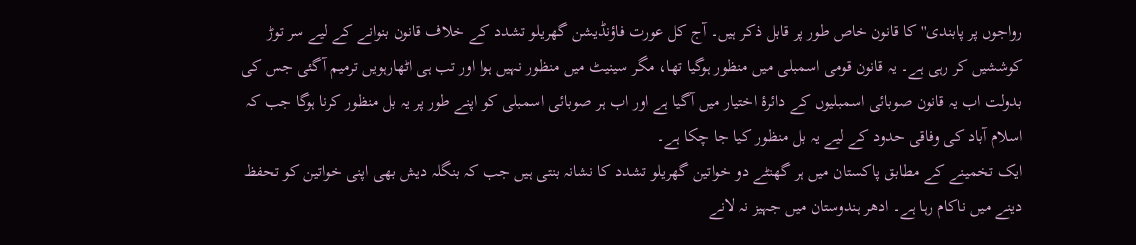رواجوں پر پابندی'' کا قانون خاص طور پر قابل ذکر ہیں۔ آج کل عورت فاؤنڈیشن گھریلو تشدد کے خلاف قانون بنوانے کے لیے سر توڑ کوششیں کر رہی ہے۔ یہ قانون قومی اسمبلی میں منظور ہوگیا تھا، مگر سینیٹ میں منظور نہیں ہوا اور تب ہی اٹھارہویں ترمیم آگئی جس کی بدولت اب یہ قانون صوبائی اسمبلیوں کے دائرۂ اختیار میں آگیا ہے اور اب ہر صوبائی اسمبلی کو اپنے طور پر یہ بل منظور کرنا ہوگا جب کہ اسلام آباد کی وفاقی حدود کے لیے یہ بل منظور کیا جا چکا ہے۔
ایک تخمینے کے مطابق پاکستان میں ہر گھنٹے دو خواتین گھریلو تشدد کا نشانہ بنتی ہیں جب کہ بنگلہ دیش بھی اپنی خواتین کو تحفظ دینے میں ناکام رہا ہے۔ ادھر ہندوستان میں جہیز نہ لانے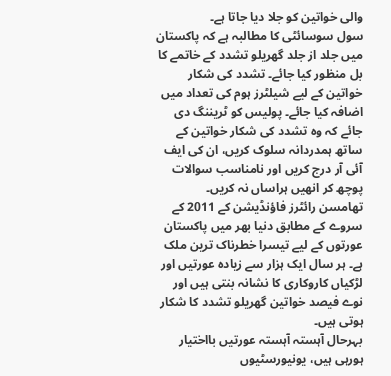والی خواتین کو جلا دیا جاتا ہے۔
سول سوسائٹی کا مطالبہ ہے کہ پاکستان میں جلد از جلد گھریلو تشدد کے خاتمے کا بل منظور کیا جائے۔ تشدد کی شکار خواتین کے لیے شیلٹرز ہوم کی تعداد میں اضافہ کیا جائے۔ پولیس کو ٹریننگ دی جائے کہ وہ تشدد کی شکار خواتین کے ساتھ ہمدردانہ سلوک کریں، ان کی ایف آئی آر درج کریں اور نامناسب سوالات پوچھ کر انھیں ہراساں نہ کریں۔
تھامسن رائٹرز فاؤنڈیشن کے 2011 کے سروے کے مطابق دنیا بھر میں پاکستان عورتوں کے لیے تیسرا خطرناک ترین ملک ہے۔ ہر سال ایک ہزار سے زیادہ عورتیں اور لڑکیاں کاروکاری کا نشانہ بنتی ہیں اور نوے فیصد خواتین گھریلو تشدد کا شکار ہوتی ہیں۔
بہرحال آہستہ آہستہ عورتیں بااختیار ہورہی ہیں، یونیورسٹیوں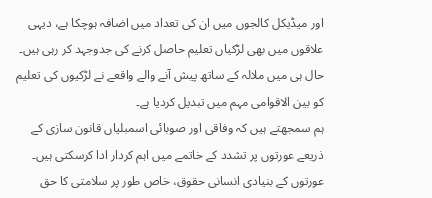اور میڈیکل کالجوں میں ان کی تعداد میں اضافہ ہوچکا ہے، دیہی علاقوں میں بھی لڑکیاں تعلیم حاصل کرنے کی جدوجہد کر رہی ہیں۔ حال ہی میں ملالہ کے ساتھ پیش آنے والے واقعے نے لڑکیوں کی تعلیم کو بین الاقوامی مہم میں تبدیل کردیا ہے۔
ہم سمجھتے ہیں کہ وفاقی اور صوبائی اسمبلیاں قانون سازی کے ذریعے عورتوں پر تشدد کے خاتمے میں اہم کردار ادا کرسکتی ہیں۔ عورتوں کے بنیادی انسانی حقوق، خاص طور پر سلامتی کا حق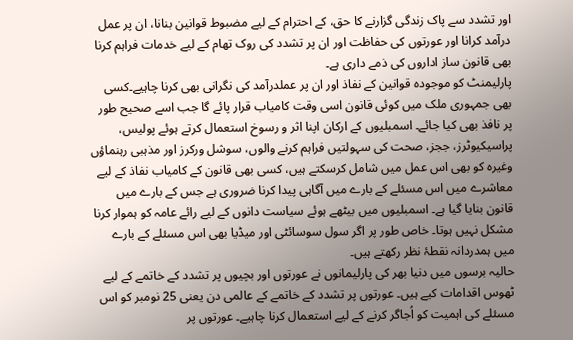اور تشدد سے پاک زندگی گزارنے کا حق، کے احترام کے لیے مضبوط قوانین بنانا، ان پر عمل درآمد کرانا اور عورتوں کی حفاظت اور ان پر تشدد کی روک تھام کے لیے خدمات فراہم کرنا بھی قانون ساز اداروں کی ذمے داری ہے۔
پارلیمنٹ کو موجودہ قوانین کے نفاذ اور ان پر عملدرآمد کی نگرانی بھی کرنا چاہیے۔کسی بھی جمہوری ملک میں کوئی قانون اسی وقت کامیاب قرار پائے گا جب اسے صحیح طور پر نافذ بھی کیا جائے۔ اسمبلیوں کے ارکان اپنا اثر و رسوخ استعمال کرتے ہوئے پولیس، پراسیکیوٹرز، ججز، صحت کی سہولتیں فراہم کرنے والوں، سوشل ورکرز اور مذہبی رہنماؤں وغیرہ کو بھی اس عمل میں شامل کرسکتے ہیں، کسی بھی قانون کے کامیاب نفاذ کے لیے معاشرے میں اس مسئلے کے بارے میں آگاہی پیدا کرنا ضروری ہے جس کے بارے میں قانون بنایا گیا ہے۔ اسمبلیوں میں بیٹھے ہوئے سیاست دانوں کے لیے رائے عامہ کو ہموار کرنا مشکل نہیں ہوتا۔ خاص طور پر اگر سول سوسائٹی اور میڈیا بھی اس مسئلے کے بارے میں ہمدردانہ نقطۂ نظر رکھتے ہیں۔
حالیہ برسوں میں دنیا بھر کی پارلیمانوں نے عورتوں اور بچیوں پر تشدد کے خاتمے کے لیے ٹھوس اقدامات کیے ہیں۔ عورتوں پر تشدد کے خاتمے کے عالمی دن یعنی 25 نومبر کو اس مسئلے کی اہمیت کو اُجاگر کرنے کے لیے استعمال کرنا چاہیے۔ عورتوں پر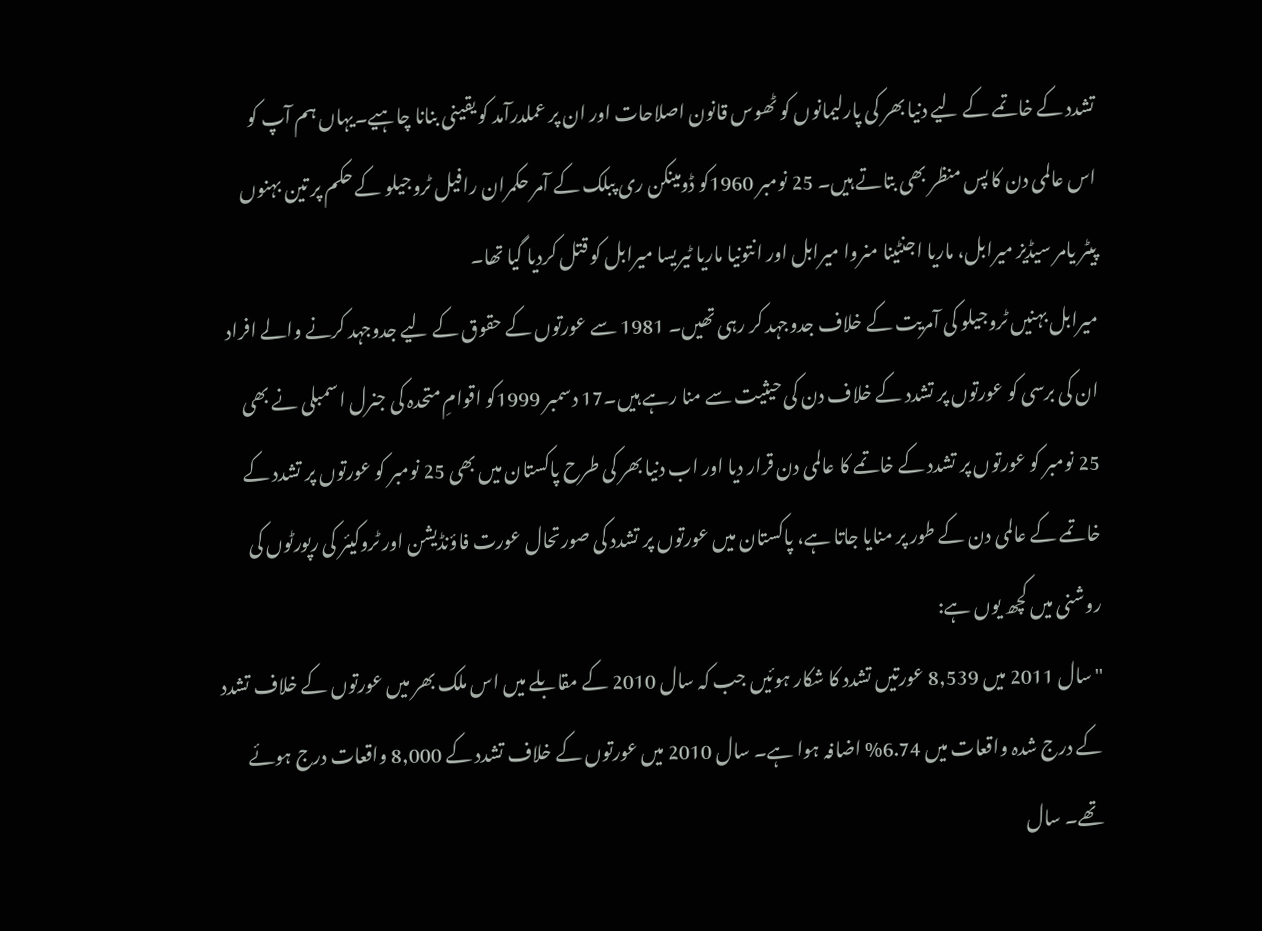تشدد کے خاتمے کے لیے دنیا بھر کی پارلیمانوں کو ٹھوس قانون اصلاحات اور ان پر عملدرآمد کو یقینی بنانا چاہیے۔یہاں ہم آپ کو اس عالمی دن کا پس منظر بھی بتاتے ہیں۔ 25 نومبر 1960کو ڈومینکن ری پبلک کے آمر حکمران رافیل ٹروجیلو کے حکم پر تین بہنوں پیٹر یامر سیڈیز میرابل، ماریا اجنٹینا منروا میرابل اور انتونیا ماریا ٹیریسا میرابل کو قتل کردیا گیا تھا۔
میرابل بہنیں ٹروجیلو کی آمریت کے خلاف جدوجہد کر رہی تھیں۔ 1981 سے عورتوں کے حقوق کے لیے جدوجہد کرنے والے افراد ان کی برسی کو عورتوں پر تشدد کے خلاف دن کی حیثیت سے منا رہے ہیں۔17 دسمبر 1999کو اقوامِ متحدہ کی جنرل اسمبلی نے بھی 25 نومبر کو عورتوں پر تشدد کے خاتمے کا عالمی دن قرار دیا اور اب دنیا بھر کی طرح پاکستان میں بھی 25 نومبر کو عورتوں پر تشدد کے خاتمے کے عالمی دن کے طور پر منایا جاتا ہے، پاکستان میں عورتوں پر تشدد کی صورتحال عورت فاؤنڈیشن اور ٹروکیئر کی رپورٹوں کی روشنی میں کچھ یوں ہے:
''سال 2011 میں 8,539 عورتیں تشدد کا شکار ہوئیں جب کہ سال 2010 کے مقابلے میں اس ملک بھر میں عورتوں کے خلاف تشدد کے درج شدہ واقعات میں 6.74% اضافہ ہوا ہے۔ سال 2010 میں عورتوں کے خلاف تشدد کے 8,000 واقعات درج ہوئے تھے۔ سال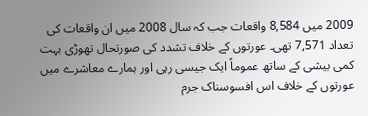2009 میں 8,584 واقعات جب کہ سال 2008 میں ان واقعات کی تعداد 7,571 تھی۔ عورتوں کے خلاف تشدد کی صورتحال تھوڑی بہت کمی بیشی کے ساتھ عموماً ایک جیسی رہی اور ہمارے معاشرے میں عورتوں کے خلاف اس افسوسناک جرم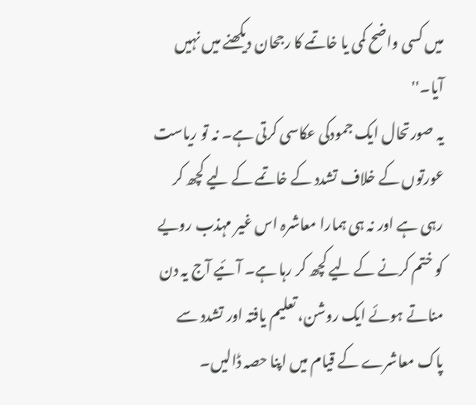میں کسی واضح کمی یا خاتمے کا رجحان دیکھنے میں نہیں آیا۔''
یہ صورتحال ایک جمودکی عکاسی کرتی ہے۔ نہ تو ریاست عورتوں کے خلاف تشدد کے خاتمے کے لیے کچھ کر رہی ہے اور نہ ہی ہمارا معاشرہ اس غیر مہذب رویے کو ختم کرنے کے لیے کچھ کر رہا ہے۔ آئیے آج یہ دن مناتے ہوئے ایک روشن، تعلیم یافتہ اور تشدد سے پاک معاشرے کے قیام میں اپنا حصہ ڈالیں۔